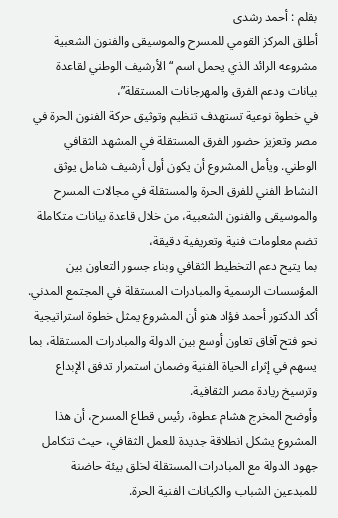بقلم : أحمد رشدى
أطلق المركز القومي للمسرح والموسيقى والفنون الشعبية مشروعه الرائد الذي يحمل اسم “الأرشيف الوطني لقاعدة بيانات ودعم الفرق والمهرجانات المستقلة”،
في خطوة نوعية تستهدف تنظيم وتوثيق حركة الفنون الحرة في مصر وتعزيز حضور الفرق المستقلة في المشهد الثقافي الوطني. ويأمل المشروع أن يكون أول أرشيف شامل يوثق النشاط الفني للفرق الحرة والمستقلة في مجالات المسرح والموسيقى والفنون الشعبية، من خلال قاعدة بيانات متكاملة تضم معلومات فنية وتعريفية دقيقة،
بما يتيح دعم التخطيط الثقافي وبناء جسور التعاون بين المؤسسات الرسمية والمبادرات المستقلة في المجتمع المدني.
أكد الدكتور أحمد فؤاد هنو أن المشروع يمثل خطوة استراتيجية نحو فتح آفاق تعاون أوسع بين الدولة والمبادرات المستقلة، بما يسهم في إثراء الحياة الفنية وضمان استمرار تدفق الإبداع وترسيخ ريادة مصر الثقافية.
وأوضح المخرج هشام عطوة، رئيس قطاع المسرح، أن هذا المشروع يشكل انطلاقة جديدة للعمل الثقافي، حيث تتكامل جهود الدولة مع المبادرات المستقلة لخلق بيئة حاضنة للمبدعين الشباب والكيانات الفنية الحرة.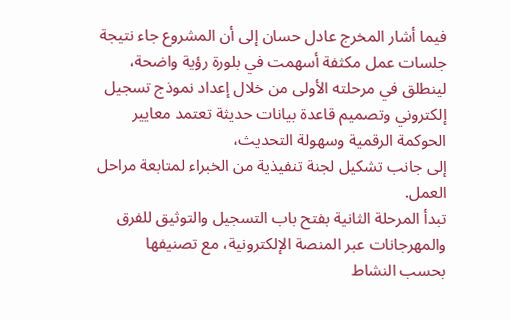فيما أشار المخرج عادل حسان إلى أن المشروع جاء نتيجة جلسات عمل مكثفة أسهمت في بلورة رؤية واضحة، لينطلق في مرحلته الأولى من خلال إعداد نموذج تسجيل إلكتروني وتصميم قاعدة بيانات حديثة تعتمد معايير الحوكمة الرقمية وسهولة التحديث،
إلى جانب تشكيل لجنة تنفيذية من الخبراء لمتابعة مراحل العمل.
تبدأ المرحلة الثانية بفتح باب التسجيل والتوثيق للفرق والمهرجانات عبر المنصة الإلكترونية، مع تصنيفها بحسب النشاط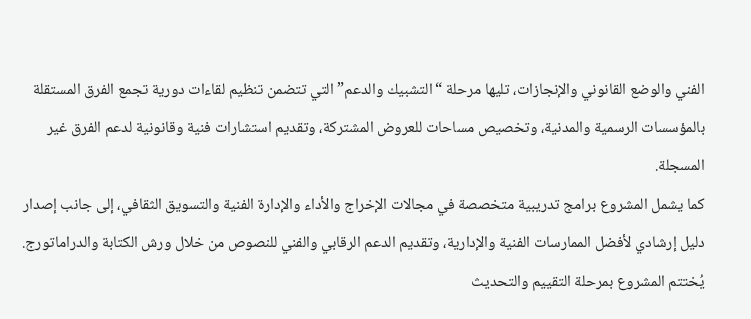الفني والوضع القانوني والإنجازات، تليها مرحلة “التشبيك والدعم” التي تتضمن تنظيم لقاءات دورية تجمع الفرق المستقلة بالمؤسسات الرسمية والمدنية، وتخصيص مساحات للعروض المشتركة، وتقديم استشارات فنية وقانونية لدعم الفرق غير المسجلة.
كما يشمل المشروع برامج تدريبية متخصصة في مجالات الإخراج والأداء والإدارة الفنية والتسويق الثقافي، إلى جانب إصدار دليل إرشادي لأفضل الممارسات الفنية والإدارية، وتقديم الدعم الرقابي والفني للنصوص من خلال ورش الكتابة والدراماتورج.
يُختتم المشروع بمرحلة التقييم والتحديث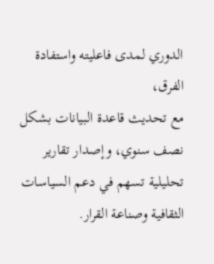الدوري لمدى فاعليته واستفادة الفرق،
مع تحديث قاعدة البيانات بشكل نصف سنوي، وإصدار تقارير تحليلية تسهم في دعم السياسات الثقافية وصناعة القرار.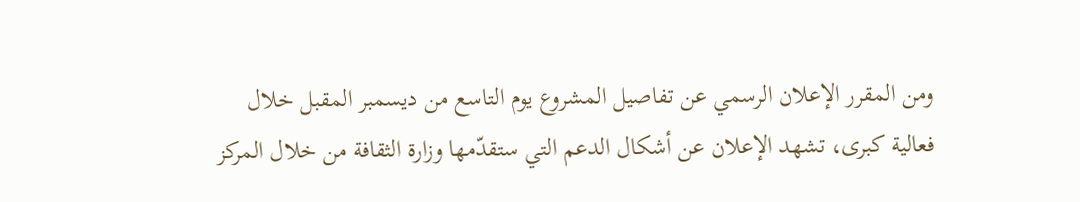ومن المقرر الإعلان الرسمي عن تفاصيل المشروع يوم التاسع من ديسمبر المقبل خلال فعالية كبرى، تشهد الإعلان عن أشكال الدعم التي ستقدّمها وزارة الثقافة من خلال المركز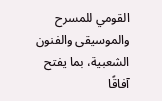القومي للمسرح والموسيقى والفنون الشعبية، بما يفتح آفاقًا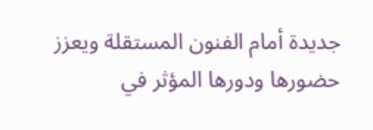جديدة أمام الفنون المستقلة ويعزز حضورها ودورها المؤثر في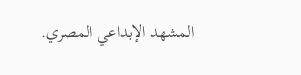المشهد الإبداعي المصري.